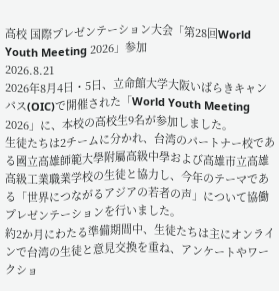高校 国際プレゼンテーション大会「第28回World Youth Meeting 2026」参加
2026.8.21
2026年8月4日・5日、立命館大学大阪いばらきキャンパス(OIC)で開催された「World Youth Meeting 2026」に、本校の高校生9名が参加しました。
生徒たちは2チームに分かれ、台湾のパートナー校である國立高雄師範大學附屬高級中學および高雄市立高雄高級工業職業学校の生徒と協力し、今年のテーマである「世界につながるアジアの若者の声」について協働プレゼンテーションを行いました。
約2か月にわたる準備期間中、生徒たちは主にオンラインで台湾の生徒と意見交換を重ね、アンケートやワークショ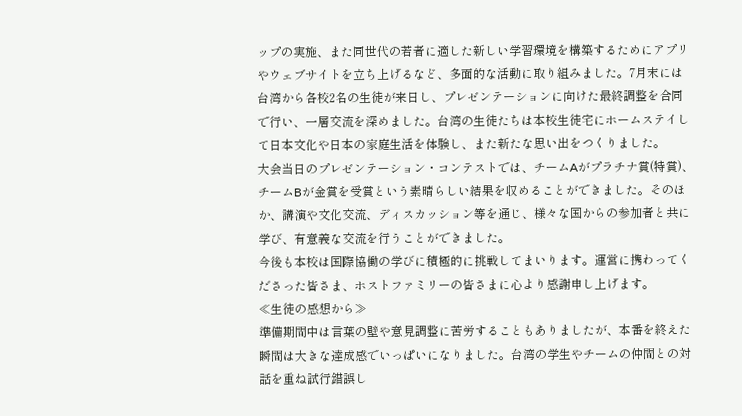ップの実施、また同世代の若者に適した新しい学習環境を構築するためにアプリやウェブサイトを立ち上げるなど、多面的な活動に取り組みました。7月末には台湾から各校2名の生徒が来日し、プレゼンテーションに向けた最終調整を合同で行い、一層交流を深めました。台湾の生徒たちは本校生徒宅にホームステイして日本文化や日本の家庭生活を体験し、また新たな思い出をつくりました。
大会当日のプレゼンテーション・コンテストでは、チームAがプラチナ賞(特賞)、チームBが金賞を受賞という素晴らしい結果を収めることができました。そのほか、講演や文化交流、ディスカッション等を通じ、様々な国からの参加者と共に学び、有意義な交流を行うことができました。
今後も本校は国際協働の学びに積極的に挑戦してまいります。運営に携わってくださった皆さま、ホストファミリーの皆さまに心より感謝申し上げます。
≪生徒の感想から≫
準備期間中は言葉の壁や意見調整に苦労することもありましたが、本番を終えた瞬間は大きな達成感でいっぱいになりました。台湾の学生やチームの仲間との対話を重ね試行錯誤し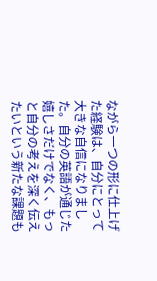ながら一つの形に仕上げた経験は、自分にとって大きな自信になりました。自分の英語が通じた嬉しさだけでなく、もっと自分の考えを深く伝えたいという新たな課題も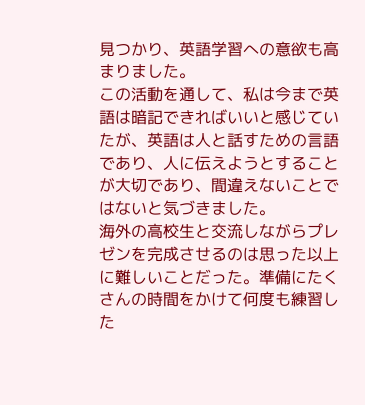見つかり、英語学習への意欲も高まりました。
この活動を通して、私は今まで英語は暗記できればいいと感じていたが、英語は人と話すための言語であり、人に伝えようとすることが大切であり、間違えないことではないと気づきました。
海外の高校生と交流しながらプレゼンを完成させるのは思った以上に難しいことだった。準備にたくさんの時間をかけて何度も練習した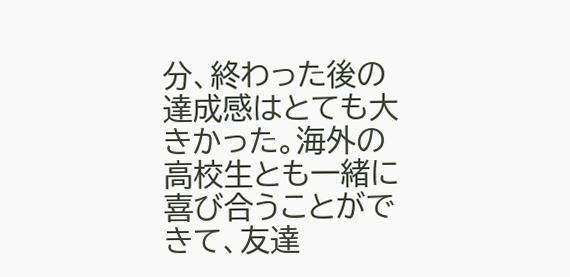分、終わった後の達成感はとても大きかった。海外の高校生とも一緒に喜び合うことができて、友達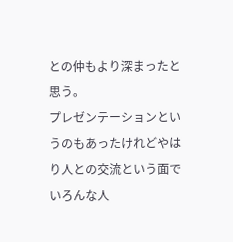との仲もより深まったと思う。
プレゼンテーションというのもあったけれどやはり人との交流という面でいろんな人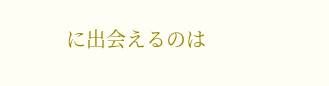に出会えるのは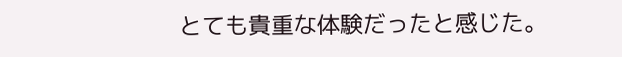とても貴重な体験だったと感じた。